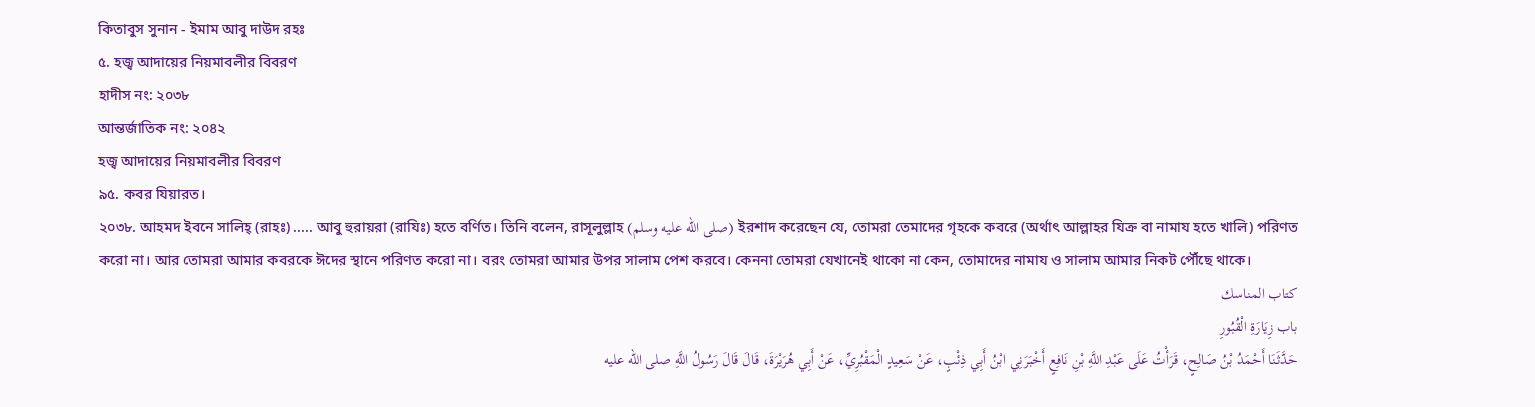কিতাবুস সুনান - ইমাম আবু দাউদ রহঃ
৫. হজ্ব আদায়ের নিয়মাবলীর বিবরণ
হাদীস নং: ২০৩৮
আন্তর্জাতিক নং: ২০৪২
হজ্ব আদায়ের নিয়মাবলীর বিবরণ
৯৫. কবর যিয়ারত।
২০৩৮. আহমদ ইবনে সালিহ্ (রাহঃ) ..... আবু হুরায়রা (রাযিঃ) হতে বর্ণিত। তিনি বলেন, রাসূলুল্লাহ (صلى الله عليه وسلم) ইরশাদ করেছেন যে, তোমরা তেমাদের গৃহকে কবরে (অর্থাৎ আল্লাহর যিক্র বা নামায হতে খালি) পরিণত করো না। আর তোমরা আমার কবরকে ঈদের স্থানে পরিণত করো না। বরং তোমরা আমার উপর সালাম পেশ করবে। কেননা তোমরা যেখানেই থাকো না কেন, তোমাদের নামায ও সালাম আমার নিকট পৌঁছে থাকে।
كتاب المناسك
باب زِيَارَةِ الْقُبُورِ
حَدَّثَنَا أَحْمَدُ بْنُ صَالِحٍ، قَرَأْتُ عَلَى عَبْدِ اللَّهِ بْنِ نَافِعٍ أَخْبَرَنِي ابْنُ أَبِي ذِئْبٍ، عَنْ سَعِيدٍ الْمَقْبُرِيِّ، عَنْ أَبِي هُرَيْرَةَ، قَالَ قَالَ رَسُولُ اللَّهِ صلى الله عليه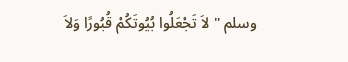وسلم " لاَ تَجْعَلُوا بُيُوتَكُمْ قُبُورًا وَلاَ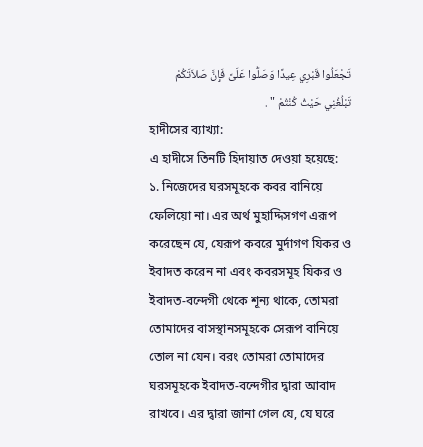تَجْعَلُوا قَبْرِي عِيدًا وَصَلُّوا عَلَىَّ فَإِنَّ صَلاَتَكُمْ تَبْلُغُنِي حَيْثُ كُنْتُمْ " .
হাদীসের ব্যাখ্যা:
এ হাদীসে তিনটি হিদায়াত দেওয়া হয়েছে:
১. নিজেদের ঘরসমূহকে কবর বানিয়ে ফেলিয়ো না। এর অর্থ মুহাদ্দিসগণ এরূপ করেছেন যে, যেরূপ কবরে মুর্দাগণ যিকর ও ইবাদত করেন না এবং কবরসমূহ যিকর ও ইবাদত-বন্দেগী থেকে শূন্য থাকে, তোমরা তোমাদের বাসস্থানসমূহকে সেরূপ বানিয়ে তোল না যেন। বরং তোমরা তোমাদের ঘরসমূহকে ইবাদত-বন্দেগীর দ্বারা আবাদ রাখবে। এর দ্বারা জানা গেল যে, যে ঘরে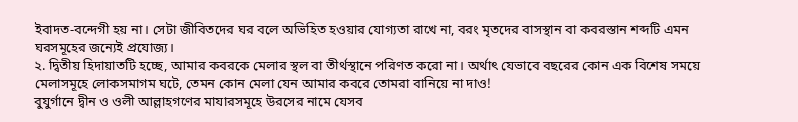ইবাদত-বন্দেগী হয় না। সেটা জীবিতদের ঘর বলে অভিহিত হওয়ার যোগ্যতা রাখে না, বরং মৃতদের বাসস্থান বা কবরস্তান শব্দটি এমন ঘরসমূহের জন্যেই প্রযোজ্য।
২. দ্বিতীয় হিদায়াতটি হচ্ছে, আমার কবরকে মেলার স্থল বা তীর্থস্থানে পরিণত করো না। অর্থাৎ যেভাবে বছরের কোন এক বিশেষ সময়ে মেলাসমূহে লোকসমাগম ঘটে, তেমন কোন মেলা যেন আমার কবরে তোমরা বানিয়ে না দাও!
বুযুর্গানে দ্বীন ও ওলী আল্লাহগণের মাযারসমূহে উরসের নামে যেসব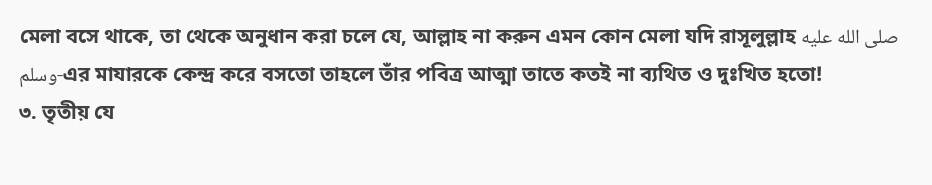মেলা বসে থাকে, তা থেকে অনুধান করা চলে যে, আল্লাহ না করুন এমন কোন মেলা যদি রাসূলুল্লাহ صلى الله عليه وسلم-এর মাযারকে কেন্দ্র করে বসতো তাহলে তাঁর পবিত্র আত্মা তাতে কতই না ব্যথিত ও দুঃখিত হতো!
৩. তৃতীয় যে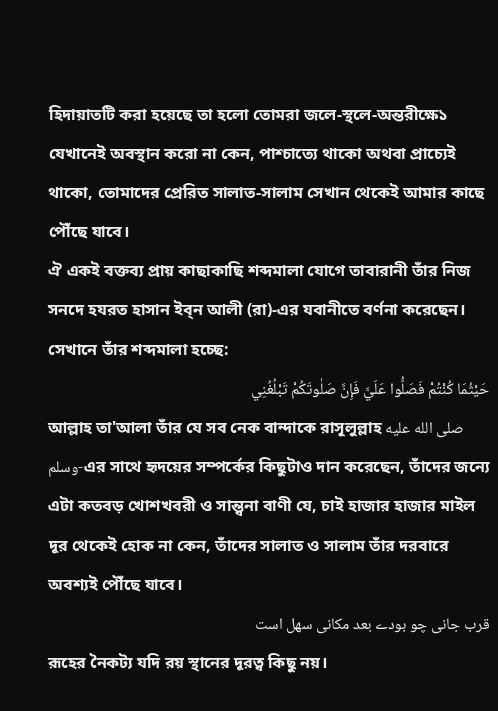হিদায়াতটি করা হয়েছে তা হলো তোমরা জলে-স্থলে-অন্তরীক্ষে১ যেখানেই অবস্থান করো না কেন, পাশ্চাত্যে থাকো অথবা প্রাচ্যেই থাকো, তোমাদের প্রেরিত সালাত-সালাম সেখান থেকেই আমার কাছে পৌঁছে যাবে।
ঐ একই বক্তব্য প্রায় কাছাকাছি শব্দমালা যোগে তাবারানী তাঁর নিজ সনদে হযরত হাসান ইব্ন আলী (রা)-এর যবানীতে বর্ণনা করেছেন। সেখানে তাঁর শব্দমালা হচ্ছে:
حَيْثُمَا كُنْتُمْ فَصَلُّوا عَلَيَّ فَإِنَّ صَلٰوتَكُمْ تَبْلُغُنِي
আল্লাহ তা'আলা তাঁর যে সব নেক বান্দাকে রাসূলুল্লাহ صلى الله عليه وسلم-এর সাথে হৃদয়ের সম্পর্কের কিছুটাও দান করেছেন, তাঁদের জন্যে এটা কতবড় খোশখবরী ও সান্ত্বনা বাণী যে, চাই হাজার হাজার মাইল দূর থেকেই হোক না কেন, তাঁদের সালাত ও সালাম তাঁর দরবারে অবশ্যই পৌঁছে যাবে।
قرب جانی چو بودے بعد مکانی سهل است
রূহের নৈকট্য যদি রয় স্থানের দূরত্ব কিছু নয়।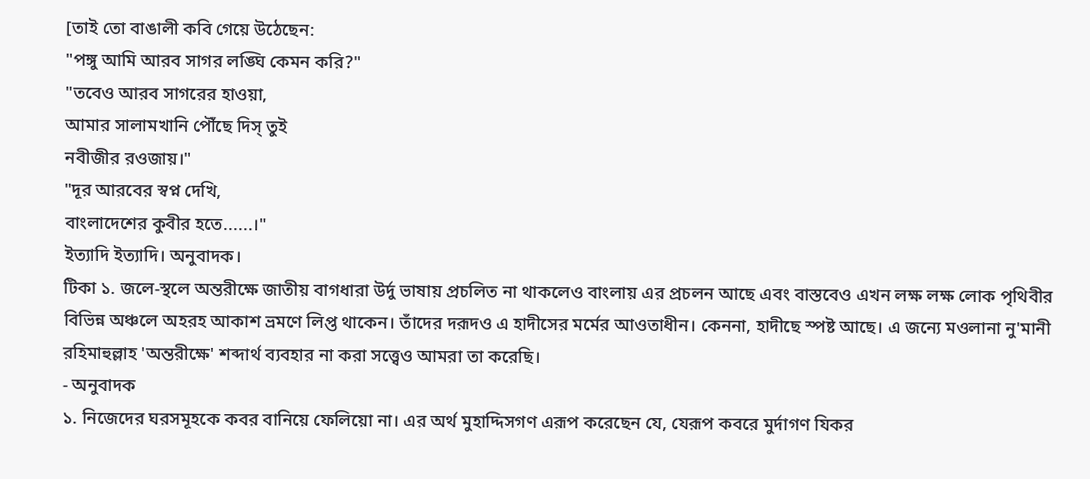[তাই তো বাঙালী কবি গেয়ে উঠেছেন:
"পঙ্গু আমি আরব সাগর লঙ্ঘি কেমন করি?"
"তবেও আরব সাগরের হাওয়া,
আমার সালামখানি পৌঁছে দিস্ তুই
নবীজীর রওজায়।"
"দূর আরবের স্বপ্ন দেখি,
বাংলাদেশের কুবীর হতে......।"
ইত্যাদি ইত্যাদি। অনুবাদক।
টিকা ১. জলে-স্থলে অন্তরীক্ষে জাতীয় বাগধারা উর্দু ভাষায় প্রচলিত না থাকলেও বাংলায় এর প্রচলন আছে এবং বাস্তবেও এখন লক্ষ লক্ষ লোক পৃথিবীর বিভিন্ন অঞ্চলে অহরহ আকাশ ভ্রমণে লিপ্ত থাকেন। তাঁদের দরূদও এ হাদীসের মর্মের আওতাধীন। কেননা, হাদীছে স্পষ্ট আছে। এ জন্যে মওলানা নু'মানী রহিমাহুল্লাহ 'অন্তরীক্ষে' শব্দার্থ ব্যবহার না করা সত্ত্বেও আমরা তা করেছি।
- অনুবাদক
১. নিজেদের ঘরসমূহকে কবর বানিয়ে ফেলিয়ো না। এর অর্থ মুহাদ্দিসগণ এরূপ করেছেন যে, যেরূপ কবরে মুর্দাগণ যিকর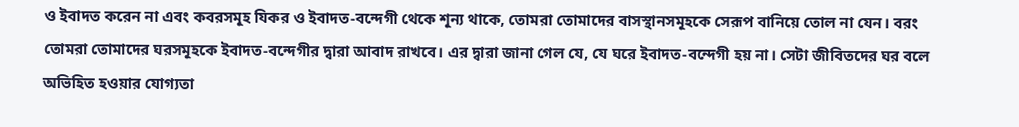ও ইবাদত করেন না এবং কবরসমূহ যিকর ও ইবাদত-বন্দেগী থেকে শূন্য থাকে, তোমরা তোমাদের বাসস্থানসমূহকে সেরূপ বানিয়ে তোল না যেন। বরং তোমরা তোমাদের ঘরসমূহকে ইবাদত-বন্দেগীর দ্বারা আবাদ রাখবে। এর দ্বারা জানা গেল যে, যে ঘরে ইবাদত-বন্দেগী হয় না। সেটা জীবিতদের ঘর বলে অভিহিত হওয়ার যোগ্যতা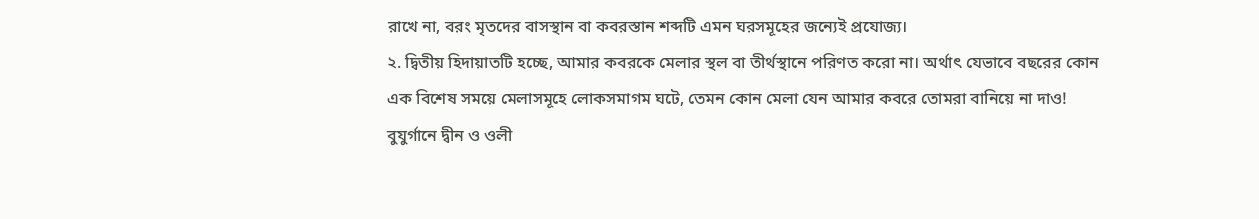রাখে না, বরং মৃতদের বাসস্থান বা কবরস্তান শব্দটি এমন ঘরসমূহের জন্যেই প্রযোজ্য।
২. দ্বিতীয় হিদায়াতটি হচ্ছে, আমার কবরকে মেলার স্থল বা তীর্থস্থানে পরিণত করো না। অর্থাৎ যেভাবে বছরের কোন এক বিশেষ সময়ে মেলাসমূহে লোকসমাগম ঘটে, তেমন কোন মেলা যেন আমার কবরে তোমরা বানিয়ে না দাও!
বুযুর্গানে দ্বীন ও ওলী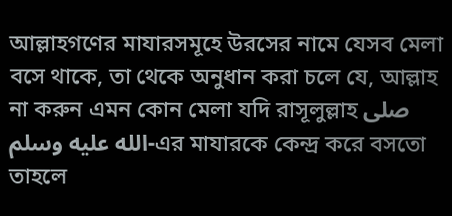আল্লাহগণের মাযারসমূহে উরসের নামে যেসব মেলা বসে থাকে, তা থেকে অনুধান করা চলে যে, আল্লাহ না করুন এমন কোন মেলা যদি রাসূলুল্লাহ صلى الله عليه وسلم-এর মাযারকে কেন্দ্র করে বসতো তাহলে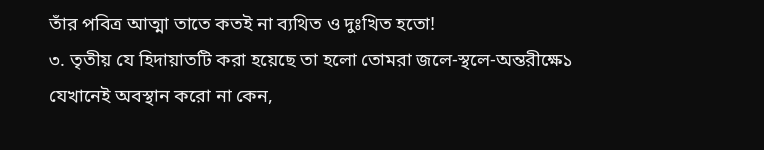তাঁর পবিত্র আত্মা তাতে কতই না ব্যথিত ও দুঃখিত হতো!
৩. তৃতীয় যে হিদায়াতটি করা হয়েছে তা হলো তোমরা জলে-স্থলে-অন্তরীক্ষে১ যেখানেই অবস্থান করো না কেন,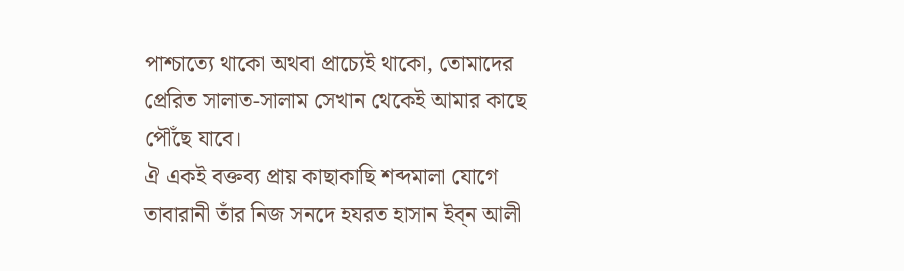পাশ্চাত্যে থাকো অথবা প্রাচ্যেই থাকো, তোমাদের প্রেরিত সালাত-সালাম সেখান থেকেই আমার কাছে পৌঁছে যাবে।
ঐ একই বক্তব্য প্রায় কাছাকাছি শব্দমালা যোগে তাবারানী তাঁর নিজ সনদে হযরত হাসান ইব্ন আলী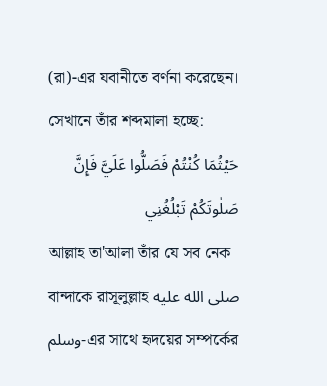(রা)-এর যবানীতে বর্ণনা করেছেন। সেখানে তাঁর শব্দমালা হচ্ছে:
حَيْثُمَا كُنْتُمْ فَصَلُّوا عَلَيَّ فَإِنَّ صَلٰوتَكُمْ تَبْلُغُنِي
আল্লাহ তা'আলা তাঁর যে সব নেক বান্দাকে রাসূলুল্লাহ صلى الله عليه وسلم-এর সাথে হৃদয়ের সম্পর্কের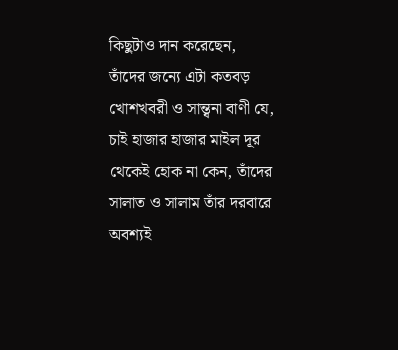কিছুটাও দান করেছেন, তাঁদের জন্যে এটা কতবড় খোশখবরী ও সান্ত্বনা বাণী যে, চাই হাজার হাজার মাইল দূর থেকেই হোক না কেন, তাঁদের সালাত ও সালাম তাঁর দরবারে অবশ্যই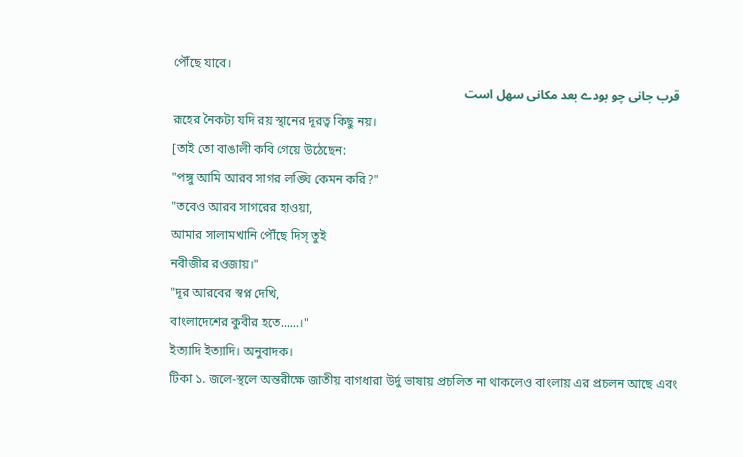পৌঁছে যাবে।
قرب جانی چو بودے بعد مکانی سهل است
রূহের নৈকট্য যদি রয় স্থানের দূরত্ব কিছু নয়।
[তাই তো বাঙালী কবি গেয়ে উঠেছেন:
"পঙ্গু আমি আরব সাগর লঙ্ঘি কেমন করি?"
"তবেও আরব সাগরের হাওয়া,
আমার সালামখানি পৌঁছে দিস্ তুই
নবীজীর রওজায়।"
"দূর আরবের স্বপ্ন দেখি,
বাংলাদেশের কুবীর হতে......।"
ইত্যাদি ইত্যাদি। অনুবাদক।
টিকা ১. জলে-স্থলে অন্তরীক্ষে জাতীয় বাগধারা উর্দু ভাষায় প্রচলিত না থাকলেও বাংলায় এর প্রচলন আছে এবং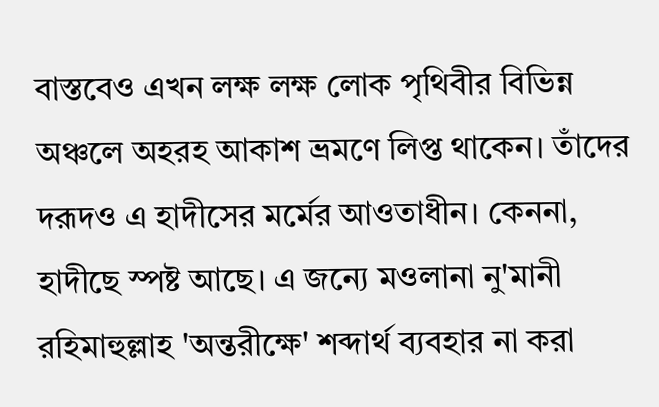বাস্তবেও এখন লক্ষ লক্ষ লোক পৃথিবীর বিভিন্ন অঞ্চলে অহরহ আকাশ ভ্রমণে লিপ্ত থাকেন। তাঁদের দরূদও এ হাদীসের মর্মের আওতাধীন। কেননা, হাদীছে স্পষ্ট আছে। এ জন্যে মওলানা নু'মানী রহিমাহুল্লাহ 'অন্তরীক্ষে' শব্দার্থ ব্যবহার না করা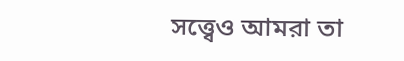সত্ত্বেও আমরা তা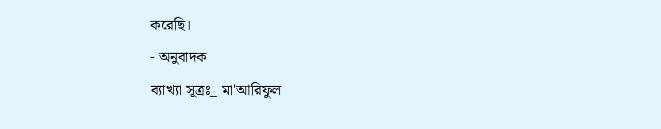করেছি।
- অনুবাদক
ব্যাখ্যা সূত্রঃ_ মা'আরিফুল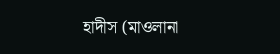হাদীস (মাওলানা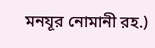মনযূর নোমানী রহ.)